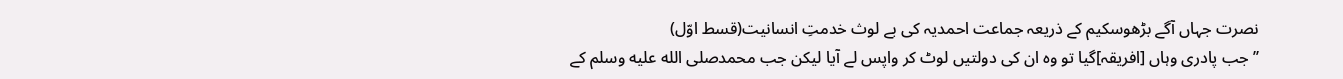نصرت جہاں آگے بڑھوسکیم کے ذریعہ جماعت احمدیہ کی بے لوث خدمتِ انسانیت(قسط اوّل)
’’جب پادری وہاں [افریقہ]گیا تو وہ ان کی دولتیں لوٹ کر واپس لے آیا لیکن جب محمدصلى الله عليه وسلم کے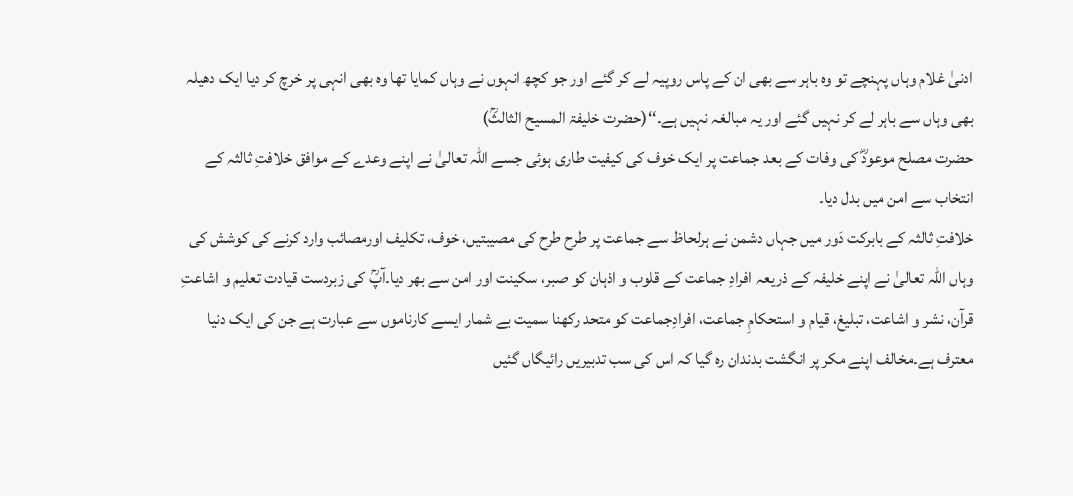ادنیٰ غلام وہاں پہنچے تو وہ باہر سے بھی ان کے پاس روپیہ لے کر گئے اور جو کچھ انہوں نے وہاں کمایا تھا وہ بھی انہی پر خرچ کر دیا ایک دھیلہ بھی وہاں سے باہر لے کر نہیں گئے اور یہ مبالغہ نہیں ہے۔‘‘(حضرت خلیفۃ المسیح الثالثؒ)
حضرت مصلح موعودؓ کی وفات کے بعد جماعت پر ایک خوف کی کیفیت طاری ہوئی جسے اللہ تعالیٰ نے اپنے وعدے کے موافق خلافتِ ثالثہ کے انتخاب سے امن میں بدل دیا۔
خلافتِ ثالثہ کے بابرکت دَور میں جہاں دشمن نے ہرلحاظ سے جماعت پر طرح طرح کی مصیبتیں، خوف، تکلیف اورمصائب وارد کرنے کی کوشش کی وہاں اللہ تعالیٰ نے اپنے خلیفہ کے ذریعہ افرادِ جماعت کے قلوب و اذہان کو صبر، سکینت اور امن سے بھر دیا۔آپؒ کی زبردست قیادت تعلیم و اشاعتِ قرآن، نشر و اشاعت، تبلیغ، قیام و استحکامِ جماعت، افرادِجماعت کو متحد رکھنا سمیت بے شمار ایسے کارناموں سے عبارت ہے جن کی ایک دنیا معترف ہے۔مخالف اپنے مکر پر انگشت بدندان رہ گیا کہ اس کی سب تدبیریں رائیگاں گئیں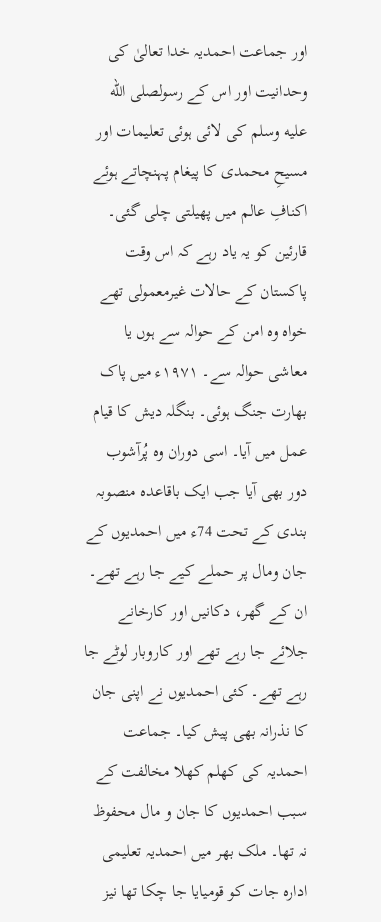اور جماعت احمدیہ خدا تعالیٰ کی وحدانیت اور اس کے رسولصلى الله عليه وسلم کی لائی ہوئی تعلیمات اور مسیحِ محمدی کا پیغام پہنچاتے ہوئے اکنافِ عالم میں پھیلتی چلی گئی۔
قارئین کو یہ یاد رہے کہ اس وقت پاکستان کے حالات غیرمعمولی تھے خواہ وہ امن کے حوالہ سے ہوں یا معاشی حوالہ سے۔ ۱۹۷۱ء میں پاک بھارت جنگ ہوئی۔ بنگلہ دیش کا قیام عمل میں آیا۔ اسی دوران وہ پُرآشوب دور بھی آیا جب ایک باقاعدہ منصوبہ بندی کے تحت 74ء میں احمدیوں کے جان ومال پر حملے کیے جا رہے تھے۔ ان کے گھر، دکانیں اور کارخانے جلائے جا رہے تھے اور کاروبار لوٹے جا رہے تھے۔ کئی احمدیوں نے اپنی جان کا نذرانہ بھی پیش کیا۔ جماعت احمدیہ کی کھلم کھلا مخالفت کے سبب احمدیوں کا جان و مال محفوظ نہ تھا۔ ملک بھر میں احمدیہ تعلیمی ادارہ جات کو قومیایا جا چکا تھا نیز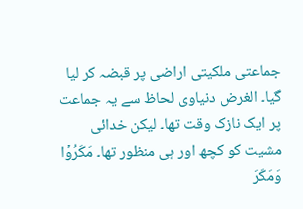جماعتی ملکیتی اراضی پر قبضہ کر لیا گیا۔ الغرض دنیاوی لحاظ سے یہ جماعت پر ایک نازک وقت تھا۔ لیکن خدائی مشیت کو کچھ اور ہی منظور تھا۔ مَکَرُوۡا وَمَکَرَ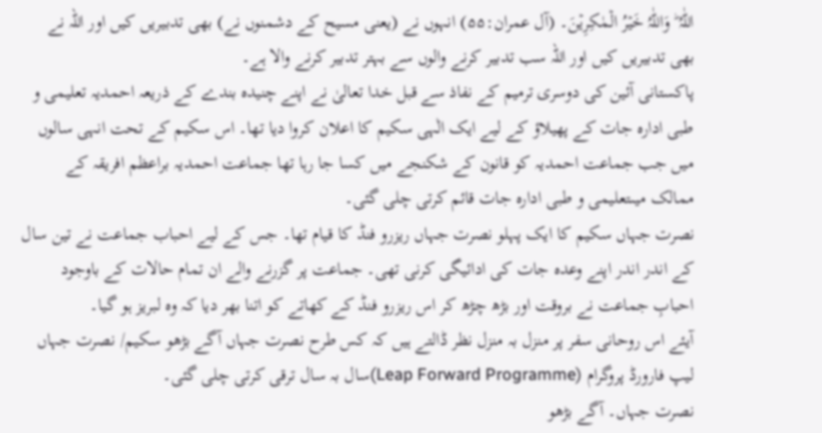اللّٰہُ ؕ وَاللّٰہُ خَیۡرُ الۡمٰکِرِیۡنَ۔ (آل عمران:۵۵) انہوں نے (یعنی مسیح کے دشمنوں نے) بھی تدبیریں کیں اور اللہ نے بھی تدبیریں کیں اور اللہ سب تدبیر کرنے والوں سے بہتر تدبیر کرنے والا ہے۔
پاکستانی آئین کی دوسری ترمیم کے نفاذ سے قبل خدا تعالیٰ نے اپنے چنیدہ بندے کے ذریعہ احمدیہ تعلیمی و طبی ادارہ جات کے پھیلاؤ کے لیے ایک الٰہی سکیم کا اعلان کروا دیا تھا۔ اس سکیم کے تحت انہی سالوں میں جب جماعت احمدیہ کو قانون کے شکنجے میں کسا جا رہا تھا جماعت احمدیہ براعظم افریقہ کے ممالک میںتعلیمی و طبی ادارہ جات قائم کرتی چلی گئی۔
نصرت جہاں سکیم کا ایک پہلو نصرت جہاں ریزرو فنڈ کا قیام تھا۔ جس کے لیے احباب جماعت نے تین سال کے اندر اندر اپنے وعدہ جات کی ادائیگی کرنی تھی۔ جماعت پر گزرنے والے ان تمام حالات کے باوجود احبابِ جماعت نے بروقت اور بڑھ چڑھ کر اس ریزرو فنڈ کے کھاتے کو اتنا بھر دیا کہ وہ لبریز ہو گیا۔
آیئے اس روحانی سفر پر منزل بہ منزل نظر ڈالتے ہیں کہ کس طرح نصرت جہاں آگے بڑھو سکیم/ نصرت جہاں لیپ فارورڈ پروگرام (Leap Forward Programme)سال بہ سال ترقی کرتی چلی گئی۔
نصرت جہاں۔ آگے بڑھو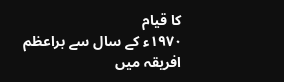کا قیام
۱۹۷۰ء کے سال سے براعظم افریقہ میں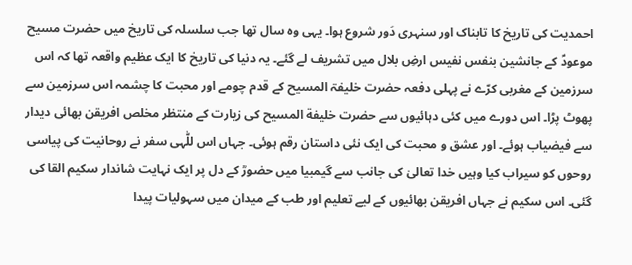احمدیت کی تاریخ کا تابناک اور سنہری دَور شروع ہوا۔ یہی وہ سال تھا جب سلسلہ کی تاریخ میں حضرت مسیح موعودؑ کے جانشین بنفس نفیس ارضِ بلال میں تشریف لے گئے۔ یہ دنیا کی تاریخ کا ایک عظیم واقعہ تھا کہ اس سرزمین کے مغربی کرّے نے پہلی دفعہ حضرت خلیفۃ المسیح کے قدم چومے اور محبت کا چشمہ اس سرزمین سے پھوٹ پڑا۔ اس دورے میں کئی دہائیوں سے حضرت خلیفة المسیح کی زیارت کے منتظر مخلص افریقن بھائی دیدار سے فیضیاب ہوئے۔ اور عشق و محبت کی ایک نئی داستان رقم ہوئی۔ جہاں اس للّٰہی سفر نے روحانیت کی پیاسی روحوں کو سیراب کیا وہیں خدا تعالیٰ کی جانب سے گیمبیا میں حضورؒ کے دل پر ایک نہایت شاندار سکیم القا کی گئی۔ اس سکیم نے جہاں افریقن بھائیوں کے لیے تعلیم اور طب کے میدان میں سہولیات پیدا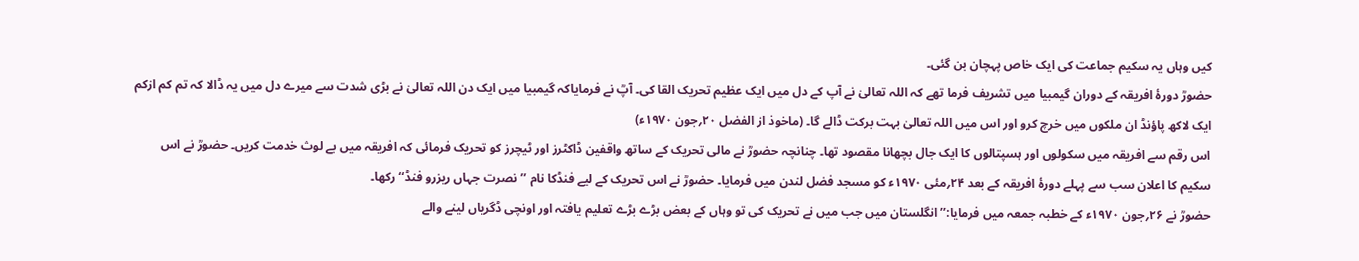کیں وہاں یہ سکیم جماعت کی ایک خاص پہچان بن گئی۔
حضورؒ دورۂ افریقہ کے دوران گیمبیا میں تشریف فرما تھے کہ اللہ تعالیٰ نے آپ کے دل میں ایک عظیم تحریک القا کی۔ آپؒ نے فرمایاکہ گیمبیا میں ایک دن اللہ تعالیٰ نے بڑی شدت سے میرے دل میں یہ ڈالا کہ تم کم ازکم ایک لاکھ پاؤنڈ ان ملکوں میں خرچ کرو اور اس میں اللہ تعالیٰ بہت برکت ڈالے گا۔ (ماخوذ از الفضل ۲۰؍جون ۱۹۷۰ء)
اس رقم سے افریقہ میں سکولوں اور ہسپتالوں کا ایک جال بچھانا مقصود تھا۔ چنانچہ حضورؒ نے مالی تحریک کے ساتھ واقفین ڈاکٹرز اور ٹیچرز کو تحریک فرمائی کہ افریقہ میں بے لوث خدمت کریں۔ حضورؒ نے اس سکیم کا اعلان سب سے پہلے دورۂ افریقہ کے بعد ۲۴؍مئی ۱۹۷۰ء کو مسجد فضل لندن میں فرمایا۔ حضورؒ نے اس تحریک کے لیے فنڈکا نام ’’نصرت جہاں ریزرو فنڈ‘‘رکھا۔
حضورؒ نے ۲۶؍جون ۱۹۷۰ء کے خطبہ جمعہ میں فرمایا:’’انگلستان میں جب میں نے تحریک کی تو وہاں کے بعض بڑے بڑے تعلیم یافتہ اور اونچی ڈگریاں لینے والے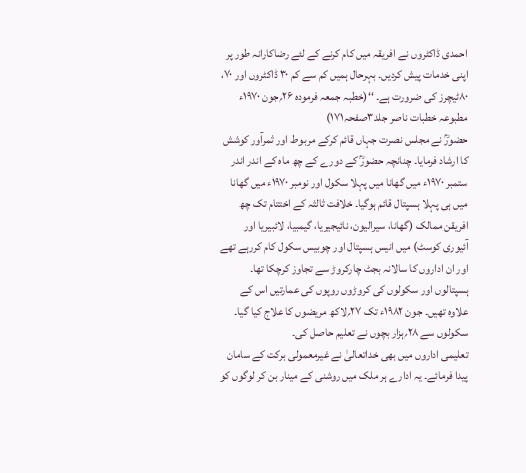احمدی ڈاکٹروں نے افریقہ میں کام کرنے کے لئے رضاکارانہ طور پر اپنی خدمات پیش کردیں۔ بہرحال ہمیں کم سے کم ۳۰ ڈاکٹروں اور ۷۰، ۸۰ٹیچرز کی ضرورت ہے۔ ‘‘(خطبہ جمعہ فرمودہ ۲۶؍جون ۱۹۷۰ء مطبوعہ خطبات ناصر جلد۳صفحہ۱۷۱)
حضورؒ نے مجلس نصرت جہاں قائم کرکے مربوط اور ثمرآور کوشش کا ارشاد فرمایا۔ چنانچہ حضورؒ کے دورے کے چھ ماہ کے اندر اندر ستمبر ۱۹۷۰ء میں گھانا میں پہلا سکول اور نومبر ۱۹۷۰ء میں گھانا میں ہی پہلا ہسپتال قائم ہوگیا۔ خلافت ثالثہ کے اختتام تک چھ افریقن ممالک (گھانا، سیرالیون، نائیجیریا، گیمبیا، لائبیریا اور آئیوری کوسٹ) میں انیس ہسپتال اور چوبیس سکول کام کررہے تھے اور ان اداروں کا سالانہ بجٹ چارکروڑ سے تجاوز کرچکا تھا۔ ہسپتالوں اور سکولوں کی کروڑوں روپوں کی عمارتیں اس کے علاوہ تھیں۔ جون ۱۹۸۲ء تک ۲۷؍لاکھ مریضوں کا علاج کیا گیا۔ سکولوں سے ۲۸؍ہزار بچوں نے تعلیم حاصل کی۔
تعلیمی اداروں میں بھی خداتعالیٰ نے غیرمعمولی برکت کے سامان پیدا فرمائے۔ یہ ادارے ہر ملک میں روشنی کے مینار بن کر لوگوں کو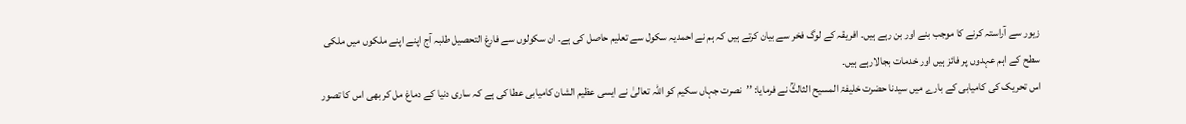زیور سے آراستہ کرنے کا موجب بنے اور بن رہے ہیں۔ افریقہ کے لوگ فخر سے بیان کرتے ہیں کہ ہم نے احمدیہ سکول سے تعلیم حاصل کی ہے۔ ان سکولوں سے فارغ التحصیل طلبہ آج اپنے اپنے ملکوں میں ملکی سطح کے اہم عہدوں پر فائز ہیں اور خدمات بجالارہے ہیں۔
اس تحریک کی کامیابی کے بارے میں سیدنا حضرت خلیفۃ المسیح الثالثؒ نے فرمایا: ’’نصرت جہاں سکیم کو اللہ تعالیٰ نے ایسی عظیم الشان کامیابی عطا کی ہے کہ ساری دنیا کے دماغ مل کر بھی اس کا تصور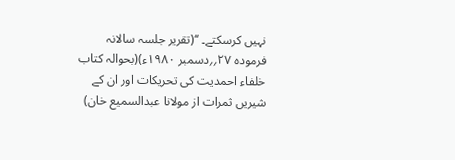نہیں کرسکتے۔ ‘‘(تقریر جلسہ سالانہ فرمودہ ۲۷؍؍دسمبر ۱۹۸۰ء)(بحوالہ کتاب خلفاء احمدیت کی تحریکات اور ان کے شیریں ثمرات از مولانا عبدالسمیع خان)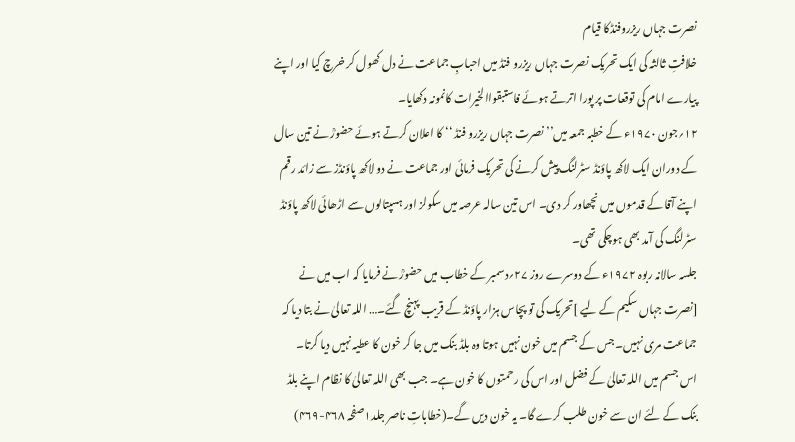نصرت جہاں ریزروفنڈکا قیام
خلافتِ ثالثہ کی ایک تحریک نصرت جہاں ریزرو فنڈ میں احبابِ جماعت نے دل کھول کر خرچ کیا اور اپنے پیارے امام کی توقعات پر پورا اترتے ہوئے فاستبقواالخیرات کانمونہ دکھایا۔
۱۲؍جون ۱۹۷۰ء کے خطبہ جمعہ میں’’ نصرت جہاں ریزرو فنڈ ‘‘ کا اعلان کرتے ہوئے حضورؒ نے تین سال کے دوران ایک لاکھ پاؤنڈ سٹرلنگ پیش کرنے کی تحریک فرمائی اور جماعت نے دو لاکھ پاؤنڈز سے زائد رقم اپنے آقا کے قدموں میں نچھاور کر دی۔ اس تین سالہ عرصہ میں سکولز اور ہسپتالوں سے اڑھائی لاکھ پاؤنڈ سٹرلنگ کی آمد بھی ہوچکی تھی۔
جلسہ سالانہ ربوہ ۱۹۷۲ء کے دوسرے روز ۲۷؍دسمبر کے خطاب میں حضورؒ نے فرمایا کہ اب میں نے [نصرت جہاں سکیم کے لیے ]تحریک کی تو پچاس ہزار پاؤنڈ کے قریب پہنچ گئے۔… اللہ تعالیٰ نے بتا دیا کہ جماعت مری نہیں۔ جس کے جسم میں خون نہیں ہوتا وہ بلڈ بنک میں جا کر خون کا عطیہ نہیں دیا کرتا۔ اس جسم میں اللہ تعالیٰ کے فضل اور اس کی رحمتوں کا خون ہے۔ جب بھی اللہ تعالیٰ کا نظام اپنے بلڈ بنک کے لئے ان سے خون طلب کرے گا۔ یہ خون دیں گے۔(خطاباتِ ناصر جلد۱صفحہ ۴۶۸-۴۶۹)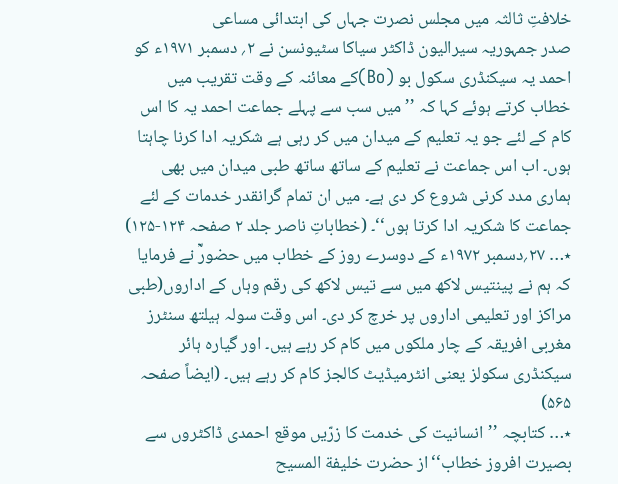خلافتِ ثالثہ میں مجلس نصرت جہاں کی ابتدائی مساعی
صدر جمہوریہ سیرالیون ڈاکٹر سیاکا سٹیونسن نے ۲؍ دسمبر ۱۹۷۱ء کو احمد یہ سیکنڈری سکول بو (Bo)کے معائنہ کے وقت تقریب میں خطاب کرتے ہوئے کہا کہ ’’ میں سب سے پہلے جماعت احمد یہ کا اس کام کے لئے جو یہ تعلیم کے میدان میں کر رہی ہے شکریہ ادا کرنا چاہتا ہوں۔ اب اس جماعت نے تعلیم کے ساتھ ساتھ طبی میدان میں بھی ہماری مدد کرنی شروع کر دی ہے۔ میں ان تمام گرانقدر خدمات کے لئے جماعت کا شکریہ ادا کرتا ہوں‘‘۔ (خطاباتِ ناصر جلد ۲ صفحہ ۱۲۴-۱۲۵)
٭… ۲۷؍دسمبر ۱۹۷۲ء کے دوسرے روز کے خطاب میں حضورؒ نے فرمایا کہ ہم نے پینتیس لاکھ میں سے تیس لاکھ کی رقم وہاں کے اداروں(طبی مراکز اور تعلیمی اداروں پر خرچ کر دی۔ اس وقت سولہ ہیلتھ سنٹرز مغربی افریقہ کے چار ملکوں میں کام کر رہے ہیں۔ اور گیارہ ہائر سیکنڈری سکولز یعنی انٹرمیڈیٹ کالجز کام کر رہے ہیں۔ (ایضاً صفحہ ۵۶۵)
٭… کتابچہ ’’انسانیت کی خدمت کا زرّیں موقع احمدی ڈاکٹروں سے بصیرت افروز خطاب‘‘از حضرت خلیفة المسیح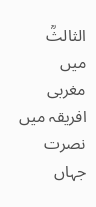الثالثؒ میں مغربی افریقہ میں نصرت جہاں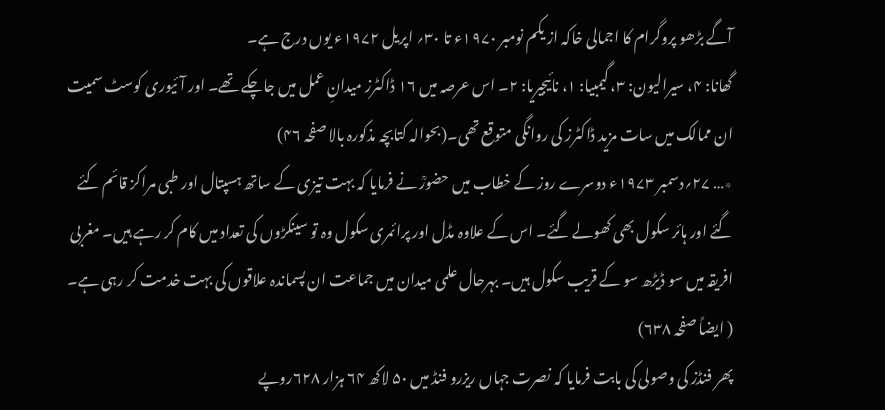آگے بڑھو پروگرام کا اجمالی خاکہ از یکم نومبر ۱۹۷۰ء تا ۳۰؍ اپریل ۱۹۷۲ء یوں درج ہے۔
گھانا: ۴، سیرالیون: ۳، گیمبیا: ۱، نائیجیریا: ۲۔ اس عرصہ میں ۱۶ ڈاکٹرز میدانِ عمل میں جاچکے تھے۔ اور آئیوری کوسٹ سمیت ان ممالک میں سات مزید ڈاکٹرز کی روانگی متوقع تھی۔(بحوالہ کتابچہ مذکورہ بالا صفحہ ۴۶)
٭… ۲۷؍دسمبر ۱۹۷۳ء دوسرے روز کے خطاب میں حضورؒ نے فرمایا کہ بہت تیزی کے ساتھ ہسپتال اور طبی مراکز قائم کئے گئے اور ہائر سکول بھی کھولے گئے۔ اس کے علاوہ مڈل اور پرائمری سکول وہ تو سینکڑوں کی تعداد میں کام کر رہے ہیں۔ مغربی افریقہ میں سو ڈیڑھ سو کے قریب سکول ہیں۔ بہرحال علمی میدان میں جماعت ان پسماندہ علاقوں کی بہت خدمت کر رہی ہے۔ ( ایضاً صفحہ ۶۳۸)
پھر فنڈز کی وصولی کی بابت فرمایا کہ نصرت جہاں ریزرو فنڈ میں ۵۰ لاکھ ۶۴ ہزار ۶۲۸روپے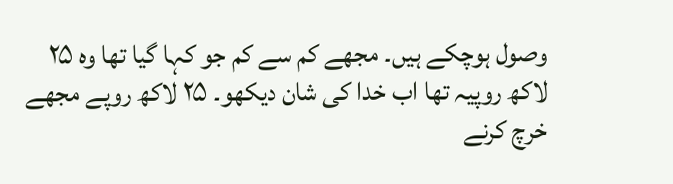وصول ہوچکے ہیں۔ مجھے کم سے کم جو کہا گیا تھا وہ ۲۵ لاکھ روپیہ تھا اب خدا کی شان دیکھو۔ ۲۵ لاکھ روپے مجھے خرچ کرنے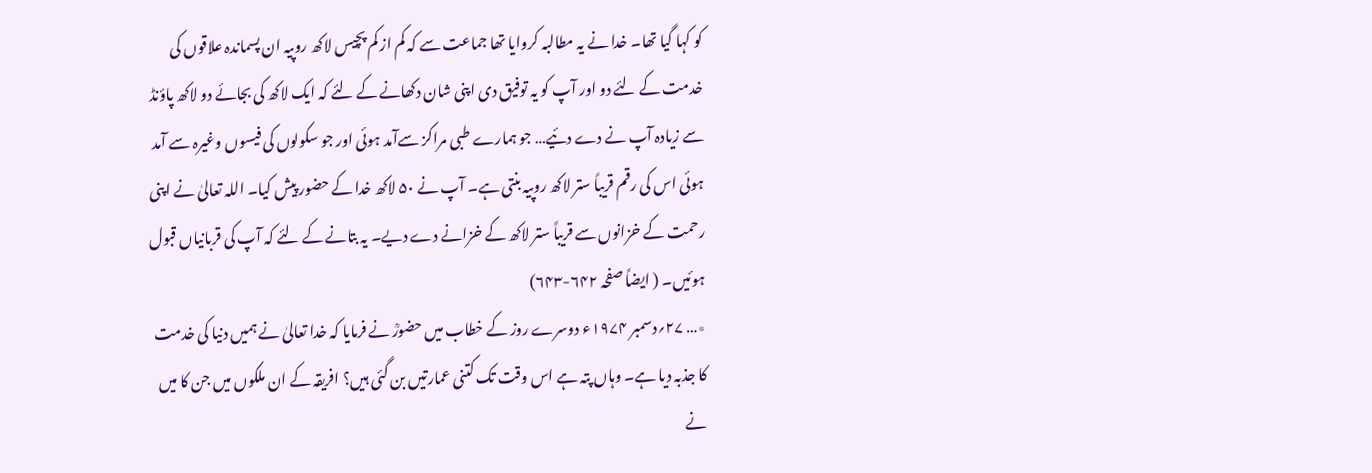کو کہا گیا تھا۔ خدا نے یہ مطالبہ کروایا تھا جماعت سے کہ کم از کم پچیس لاکھ روپیہ ان پسماندہ علاقوں کی خدمت کے لئے دو اور آپ کو یہ توفیق دی اپنی شان دکھانے کے لئے کہ ایک لاکھ کی بجائے دو لاکھ پاؤنڈ سے زیادہ آپ نے دے دئیے… جو ہمارے طبی مراکز سےآمد ہوئی اور جو سکولوں کی فیسوں وغیرہ سے آمد ہوئی اس کی رقم قریباً ستر لاکھ روپیہ بنتی ہے۔ آپ نے ۵۰ لاکھ خدا کے حضور پیش کیا۔ اللہ تعالیٰ نے اپنی رحمت کے خزانوں سے قریباً ستر لاکھ کے خزانے دے دیے۔ یہ بتانے کے لئے کہ آپ کی قربانیاں قبول ہوئیں۔ ( ایضاً صفحہ ۶۴۲-۶۴۳)
٭… ۲۷؍دسمبر ۱۹۷۴ء دوسرے روز کے خطاب میں حضورؒ نے فرمایا کہ خدا تعالیٰ نے ہمیں دنیا کی خدمت کا جذبہ دیا ہے۔ وہاں پتہ ہے اس وقت تک کتنی عمارتیں بن گئی ہیں؟ افریقہ کے ان ملکوں میں جن کا میں نے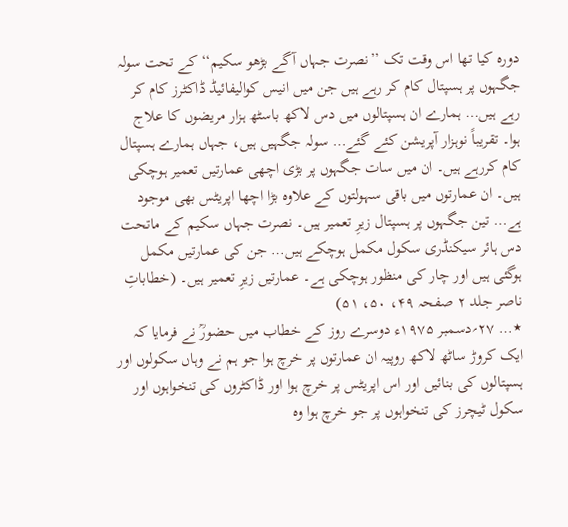دورہ کیا تھا اس وقت تک ’’نصرت جہاں آگے بڑھو سکیم‘‘ کے تحت سولہ جگہوں پر ہسپتال کام کر رہے ہیں جن میں انیس کوالیفائیڈ ڈاکٹرز کام کر رہے ہیں… ہمارے ان ہسپتالوں میں دس لاکھ باسٹھ ہزار مریضوں کا علاج ہوا۔ تقریباً نوہزار آپریشن کئے گئے… سولہ جگہیں ہیں، جہاں ہمارے ہسپتال کام کررہے ہیں۔ ان میں سات جگہوں پر بڑی اچھی عمارتیں تعمیر ہوچکی ہیں۔ ان عمارتوں میں باقی سہولتوں کے علاوہ بڑا اچھا اپریٹس بھی موجود ہے… تین جگہوں پر ہسپتال زیرِ تعمیر ہیں۔ نصرت جہاں سکیم کے ماتحت دس ہائر سیکنڈری سکول مکمل ہوچکے ہیں… جن کی عمارتیں مکمل ہوگئی ہیں اور چار کی منظور ہوچکی ہے۔ عمارتیں زیرِ تعمیر ہیں۔ (خطاباتِ ناصر جلد ۲ صفحہ ۴۹، ۵۰، ۵۱)
٭… ۲۷؍دسمبر ۱۹۷۵ء دوسرے روز کے خطاب میں حضورؒ نے فرمایا کہ ایک کروڑ ساٹھ لاکھ روپیہ ان عمارتوں پر خرچ ہوا جو ہم نے وہاں سکولوں اور ہسپتالوں کی بنائیں اور اس اپریٹس پر خرچ ہوا اور ڈاکٹروں کی تنخواہوں اور سکول ٹیچرز کی تنخواہوں پر جو خرچ ہوا وہ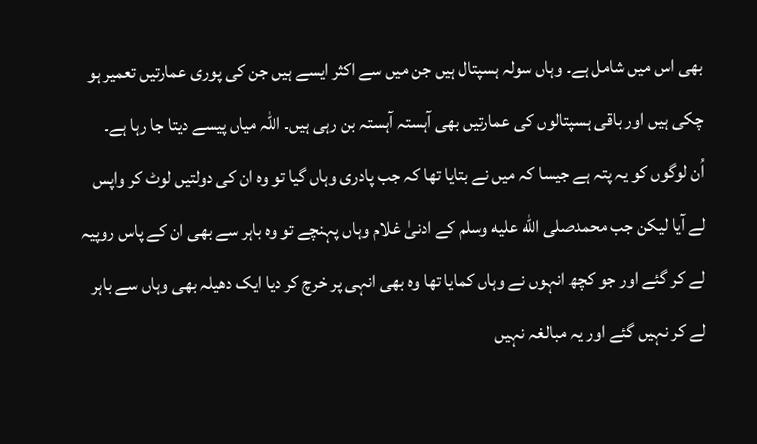بھی اس میں شامل ہے۔ وہاں سولہ ہسپتال ہیں جن میں سے اکثر ایسے ہیں جن کی پوری عمارتیں تعمیر ہو چکی ہیں اور باقی ہسپتالوں کی عمارتیں بھی آہستہ آہستہ بن رہی ہیں۔ اللہ میاں پیسے دیتا جا رہا ہے۔
اُن لوگوں کو یہ پتہ ہے جیسا کہ میں نے بتایا تھا کہ جب پادری وہاں گیا تو وہ ان کی دولتیں لوٹ کر واپس لے آیا لیکن جب محمدصلى الله عليه وسلم کے ادنیٰ غلام وہاں پہنچے تو وہ باہر سے بھی ان کے پاس روپیہ لے کر گئے اور جو کچھ انہوں نے وہاں کمایا تھا وہ بھی انہی پر خرچ کر دیا ایک دھیلہ بھی وہاں سے باہر لے کر نہیں گئے اور یہ مبالغہ نہیں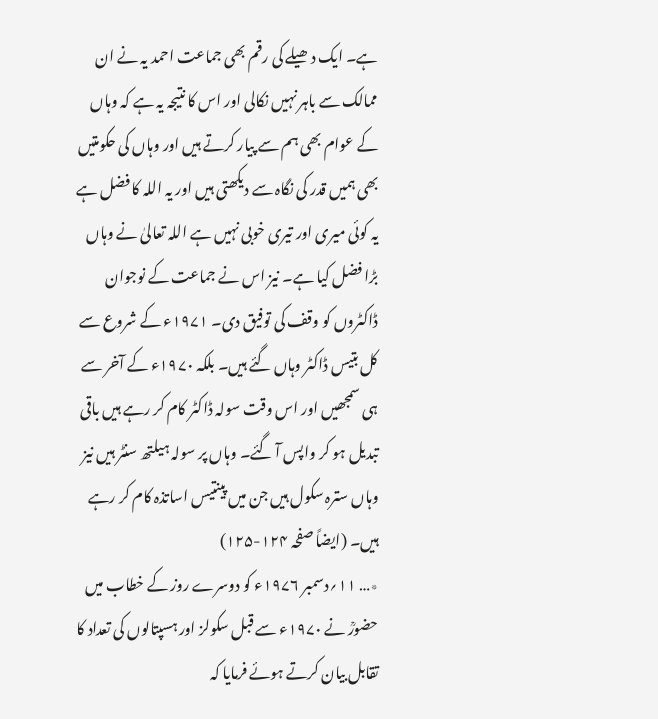ہے۔ ایک دھیلے کی رقم بھی جماعت احمد یہ نے ان ممالک سے باہر نہیں نکالی اور اس کا نتیجہ یہ ہے کہ وہاں کے عوام بھی ہم سے پیار کرتے ہیں اور وہاں کی حکومتیں بھی ہمیں قدر کی نگاہ سے دیکھتی ہیں اور یہ اللہ کا فضل ہے یہ کوئی میری اور تیری خوبی نہیں ہے اللہ تعالیٰ نے وہاں بڑا فضل کیا ہے۔ نیز اس نے جماعت کے نوجوان ڈاکٹروں کو وقف کی توفیق دی۔ ۱۹۷۱ء کے شروع سے کل بتیس ڈاکٹر وہاں گئے ہیں۔ بلکہ ۱۹۷۰ء کے آخر سے ہی سمجھیں اور اس وقت سولہ ڈاکٹر کام کر رہے ہیں باقی تبدیل ہو کر واپس آ گئے۔ وہاں پر سولہ ہیلتھ سنٹر ہیں نیز وہاں سترہ سکول ہیں جن میں پینتیس اساتذہ کام کر رہے ہیں۔ (ایضاً صفحہ ۱۲۴-۱۲۵)
٭… ۱۱؍دسمبر ۱۹۷۶ء کو دوسرے روز کے خطاب میں حضورؒ نے ۱۹۷۰ء سے قبل سکولز اور ہسپتالوں کی تعداد کا تقابل بیان کرتے ہوئے فرمایا کہ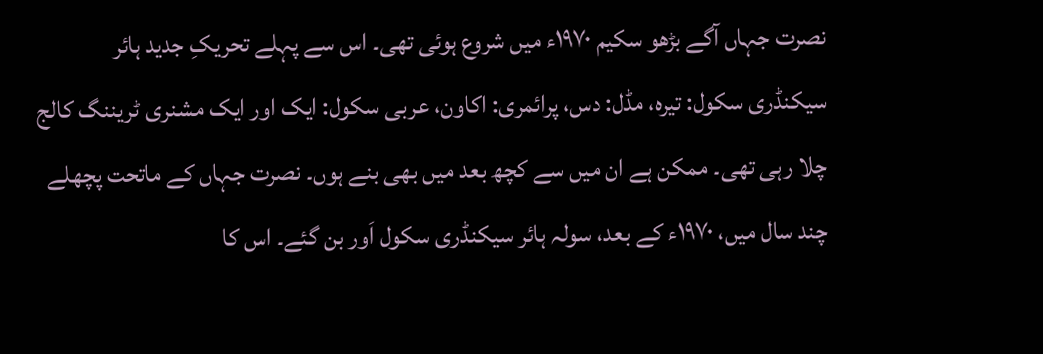نصرت جہاں آگے بڑھو سکیم ۱۹۷۰ء میں شروع ہوئی تھی۔ اس سے پہلے تحریکِ جدید ہائر سیکنڈری سکول: تیرہ، مڈل: دس، پرائمری: اکاون، عربی سکول: ایک اور ایک مشنری ٹریننگ کالج چلا رہی تھی۔ ممکن ہے ان میں سے کچھ بعد میں بھی بنے ہوں۔ نصرت جہاں کے ماتحت پچھلے چند سال میں، ۱۹۷۰ء کے بعد، سولہ ہائر سیکنڈری سکول اَور بن گئے۔ اس کا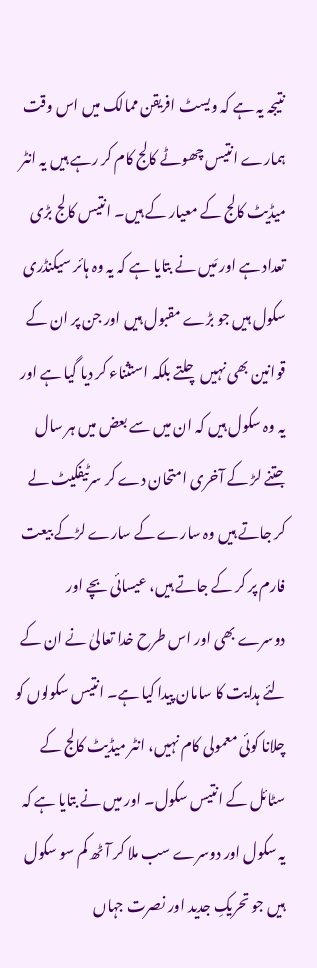نتیجہ یہ ہے کہ ویسٹ افریقن ممالک میں اس وقت ہمارے انتیس چھوٹے کالج کام کر رہے ہیں یہ انٹر میڈیٹ کالج کے معیار کے ہیں۔ انتیس کالج بڑی تعداد ہے اور مَیں نے بتایا ہے کہ یہ وہ ہائر سیکنڈری سکول ہیں جو بڑے مقبول ہیں اور جن پر ان کے قوانین بھی نہیں چلتے بلکہ استثناء کر دیا گیا ہے اور یہ وہ سکول ہیں کہ ان میں سے بعض میں ہر سال جتنے لڑ کے آخری امتحان دے کر سرٹیفکیٹ لے کر جاتے ہیں وہ سارے کے سارے لڑکے بیعت فارم پر کر کے جاتے ہیں، عیسائی بچے اور دوسرے بھی اور اس طرح خدا تعالیٰ نے ان کے لئے ہدایت کا سامان پیدا کیا ہے۔ انتیس سکولوں کو چلانا کوئی معمولی کام نہیں، انٹر میڈیٹ کالج کے سٹائل کے انتیس سکول۔ اور میں نے بتایا ہے کہ یہ سکول اور دوسرے سب ملا کر آٹھ کم سو سکول ہیں جو تحریکِ جدید اور نصرت جہاں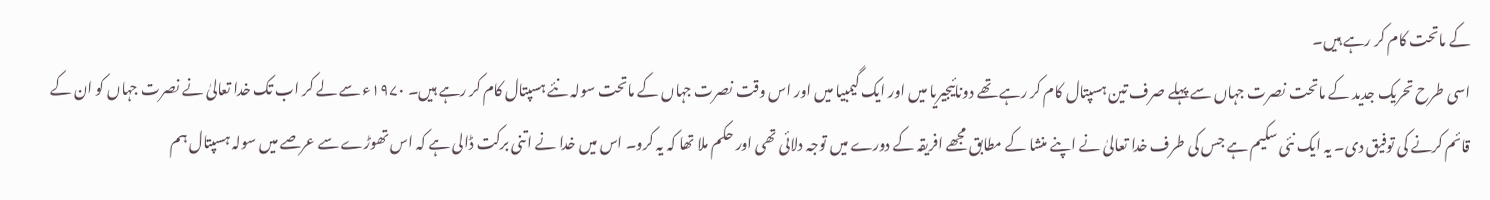کے ماتحت کام کر رہے ہیں۔
اسی طرح تحریک جدید کے ماتحت نصرت جہاں سے پہلے صرف تین ہسپتال کام کر رہے تھے دونائیجیریا میں اور ایک گیمبیا میں اور اس وقت نصرت جہاں کے ماتحت سولہ نئے ہسپتال کام کر رہے ہیں۔ ۱۹۷۰ء سے لے کر اب تک خدا تعالیٰ نے نصرت جہاں کو ان کے قائم کرنے کی توفیق دی۔ یہ ایک نئی سکیم ہے جس کی طرف خدا تعالیٰ نے اپنے منشا کے مطابق مجھے افریقہ کے دورے میں توجہ دلائی تھی اور حکم ملا تھا کہ یہ کرو۔ اس میں خدا نے اتنی برکت ڈالی ہے کہ اس تھوڑے سے عرصے میں سولہ ہسپتال ہم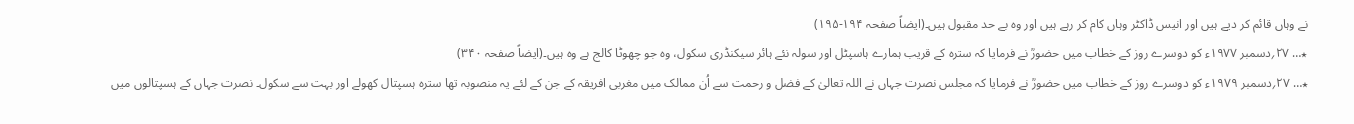نے وہاں قائم کر دیے ہیں اور انیس ڈاکٹر وہاں کام کر رہے ہیں اور وہ بے حد مقبول ہیں۔(ایضاً صفحہ ۱۹۴-۱۹۵)
٭… ۲۷؍دسمبر ۱۹۷۷ء کو دوسرے روز کے خطاب میں حضورؒ نے فرمایا کہ سترہ کے قریب ہمارے ہاسپٹل اور سولہ نئے ہائر سیکنڈری سکول، وہ جو چھوٹا کالج ہے وہ ہیں۔(ایضاً صفحہ ۳۴۰)
٭… ۲۷؍دسمبر ۱۹۷۹ء کو دوسرے روز کے خطاب میں حضورؒ نے فرمایا کہ مجلس نصرت جہاں نے اللہ تعالیٰ کے فضل و رحمت سے اُن ممالک میں مغربی افریقہ کے جن کے لئے یہ منصوبہ تھا سترہ ہسپتال کھولے اور بہت سے سکول۔ نصرت جہاں کے ہسپتالوں میں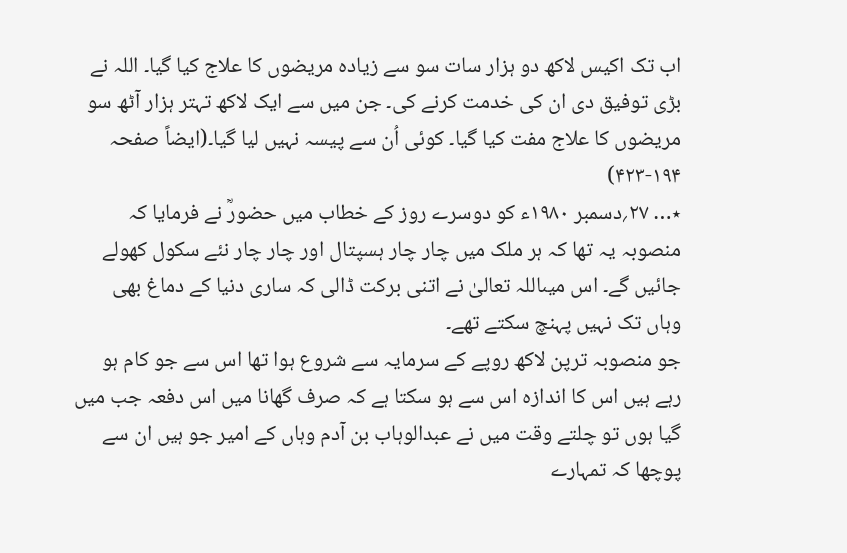اب تک اکیس لاکھ دو ہزار سات سو سے زیادہ مریضوں کا علاج کیا گیا۔ اللہ نے بڑی توفیق دی ان کی خدمت کرنے کی۔ جن میں سے ایک لاکھ تہتر ہزار آٹھ سو مریضوں کا علاج مفت کیا گیا۔ کوئی اُن سے پیسہ نہیں لیا گیا۔(ایضاً صفحہ ۱۹۴-۴۲۳)
٭… ۲۷؍دسمبر ۱۹۸۰ء کو دوسرے روز کے خطاب میں حضورؒ نے فرمایا کہ منصوبہ یہ تھا کہ ہر ملک میں چار چار ہسپتال اور چار چار نئے سکول کھولے جائیں گے۔ اس میںاللہ تعالیٰ نے اتنی برکت ڈالی کہ ساری دنیا کے دماغ بھی وہاں تک نہیں پہنچ سکتے تھے۔
جو منصوبہ ترپن لاکھ روپے کے سرمایہ سے شروع ہوا تھا اس سے جو کام ہو رہے ہیں اس کا اندازہ اس سے ہو سکتا ہے کہ صرف گھانا میں اس دفعہ جب میں گیا ہوں تو چلتے وقت میں نے عبدالوہاب بن آدم وہاں کے امیر جو ہیں ان سے پوچھا کہ تمہارے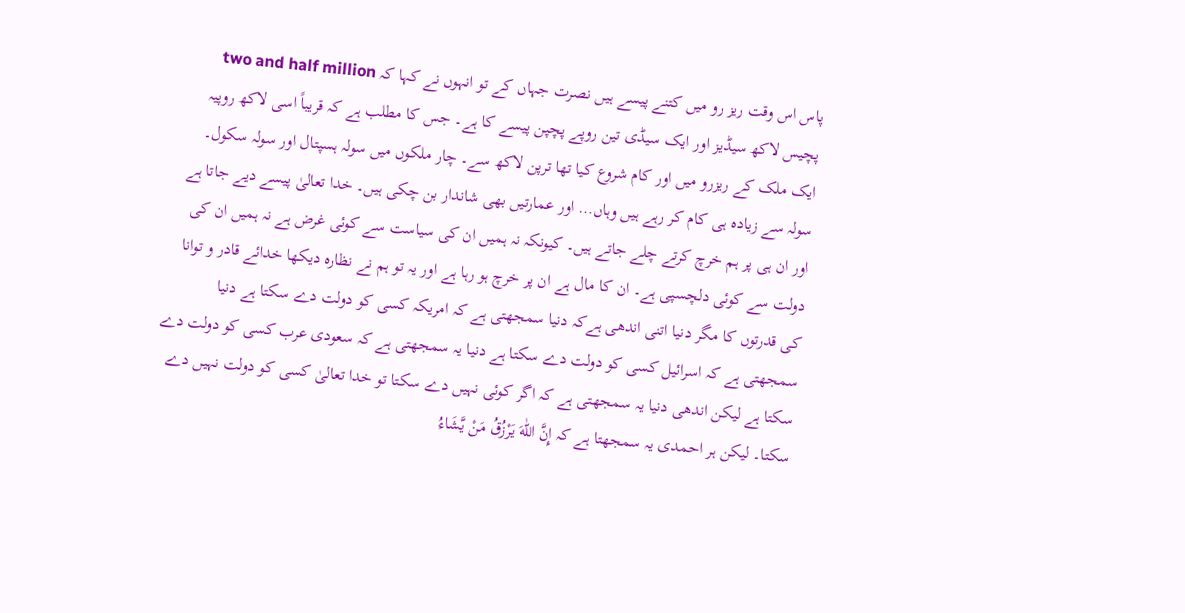پاس اس وقت ریز رو میں کتنے پیسے ہیں نصرت جہاں کے تو انہوں نے کہا کہ two and half million پچیس لاکھ سیڈیز اور ایک سیڈی تین روپے پچپن پیسے کا ہے۔ جس کا مطلب ہے کہ قریباً اسی لاکھ روپیہ ایک ملک کے ریزرو میں اور کام شروع کیا تھا ترپن لاکھ سے۔ چار ملکوں میں سولہ ہسپتال اور سولہ سکول۔ سولہ سے زیادہ ہی کام کر رہے ہیں وہاں… اور عمارتیں بھی شاندار بن چکی ہیں۔ خدا تعالیٰ پیسے دیے جاتا ہے اور ان ہی پر ہم خرچ کرتے چلے جاتے ہیں۔ کیونکہ نہ ہمیں ان کی سیاست سے کوئی غرض ہے نہ ہمیں ان کی دولت سے کوئی دلچسپی ہے۔ ان کا مال ہے ان پر خرچ ہو رہا ہے اور یہ تو ہم نے نظارہ دیکھا خدائے قادر و توانا کی قدرتوں کا مگر دنیا اتنی اندھی ہےکہ دنیا سمجھتی ہے کہ امریکہ کسی کو دولت دے سکتا ہے دنیا سمجھتی ہے کہ اسرائیل کسی کو دولت دے سکتا ہے دنیا یہ سمجھتی ہے کہ سعودی عرب کسی کو دولت دے سکتا ہے لیکن اندھی دنیا یہ سمجھتی ہے کہ اگر کوئی نہیں دے سکتا تو خدا تعالیٰ کسی کو دولت نہیں دے سکتا۔ لیکن ہر احمدی یہ سمجھتا ہے کہ إِنَّ اللّٰهَ يَرْزُقُ مَنْ يَّشَاءُ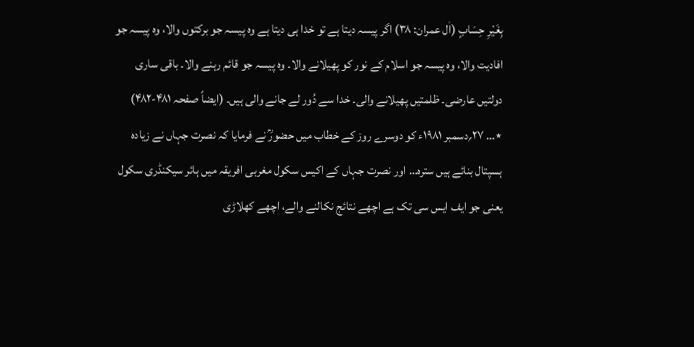بِغَيْرِ حِسَابٍ (اٰل عمران: ۳۸) اگر پیسہ دیتا ہے تو خدا ہی دیتا ہے وہ پیسہ جو برکتوں والا، وہ پیسہ جو افادیت والا، وہ پیسہ جو اسلام کے نور کو پھیلانے والا۔ وہ پیسہ جو قائم رہنے والا۔ باقی ساری دولتیں عارضی۔ ظلمتیں پھیلانے والی۔ خدا سے دُور لے جانے والی ہیں۔ (ایضاً صفحہ ۴۸۱-۴۸۲)
٭… ۲۷؍دسمبر ۱۹۸۱ء کو دوسرے روز کے خطاب میں حضورؒ نے فرمایا کہ نصرت جہاں نے زیادہ ہسپتال بنائے ہیں سترہ… اور نصرت جہاں کے اکیس سکول مغربی افریقہ میں ہائر سیکنڈری سکول یعنی جو ایف ایس سی تک ہے اچھے نتائج نکالنے والے، اچھے کھلاڑی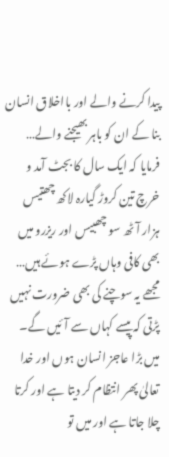پیدا کرنے والے اور بااخلاق انسان بنا کے ان کو باہر بھیجنے والے… فرمایا کہ ایک سال کا بجٹ آمد و خرچ تین کروڑ گیارہ لاکھ چھتیس ہزار آٹھ سو چھبیس اور ریزرو میں بھی کافی وہاں پڑے ہوئے ہیں… مجھے یہ سوچنے کی بھی ضرورت نہیں پڑتی کہ پیسے کہاں سے آئیں گے۔ میں بڑا عاجز انسان ہوں اور خدا تعالیٰ پھر انتظام کر دیتا ہے اور کرتا چلا جاتا ہے اور میں تو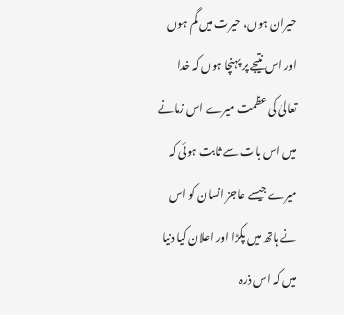حیران ہوں، حیرت میں گم ہوں اور اس نتیجے پر پہنچا ہوں کہ خدا تعالیٰ کی عظمت میرے اس زمانے میں اس بات سے ثابت ہوئی کہ میرے جیسے عاجز انسان کو اس نے ہاتھ میں پکڑا اور اعلان کیا دنیا میں کہ اس ذرہ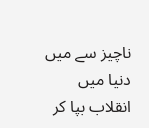ناچیز سے میں دنیا میں انقلاب بپا کر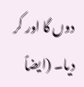دوں گا اور کر دیا۔ (ایضاً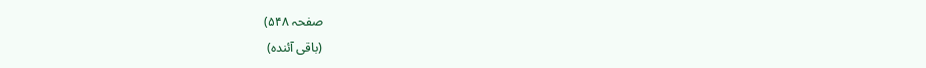صفحہ ۵۴۸)
(باقی آئندہ)